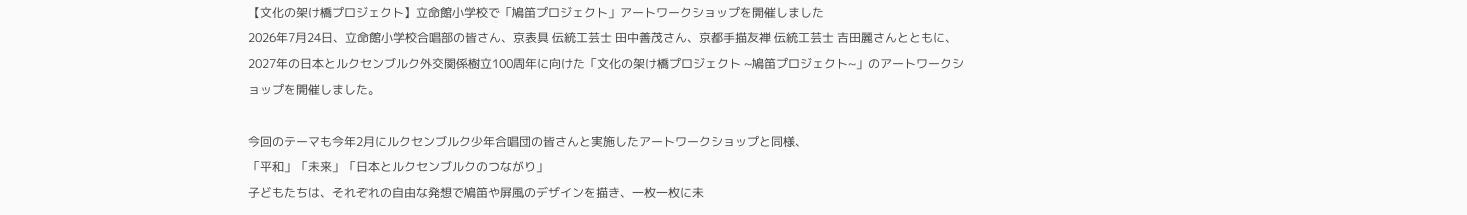【文化の架け橋プロジェクト】立命館小学校で「鳩笛プロジェクト」アートワークショップを開催しました
2026年7月24日、立命館小学校合唱部の皆さん、京表具 伝統工芸士 田中善茂さん、京都手描友禅 伝統工芸士 吉田麗さんとともに、2027年の日本とルクセンブルク外交関係樹立100周年に向けた「文化の架け橋プロジェクト ~鳩笛プロジェクト~」のアートワークショップを開催しました。

今回のテーマも今年2月にルクセンブルク少年合唱団の皆さんと実施したアートワークショップと同様、
「平和」「未来」「日本とルクセンブルクのつながり」
子どもたちは、それぞれの自由な発想で鳩笛や屏風のデザインを描き、一枚一枚に未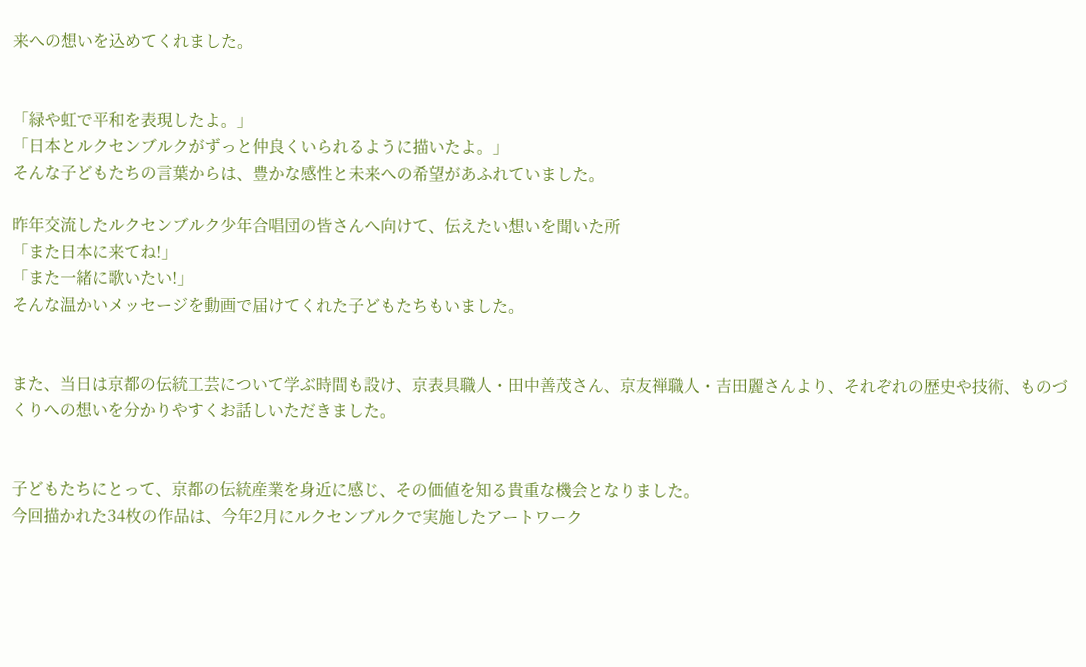来への想いを込めてくれました。


「緑や虹で平和を表現したよ。」
「日本とルクセンブルクがずっと仲良くいられるように描いたよ。」
そんな子どもたちの言葉からは、豊かな感性と未来への希望があふれていました。

昨年交流したルクセンブルク少年合唱団の皆さんへ向けて、伝えたい想いを聞いた所
「また日本に来てね!」
「また一緒に歌いたい!」
そんな温かいメッセージを動画で届けてくれた子どもたちもいました。


また、当日は京都の伝統工芸について学ぶ時間も設け、京表具職人・田中善茂さん、京友禅職人・吉田麗さんより、それぞれの歴史や技術、ものづくりへの想いを分かりやすくお話しいただきました。


子どもたちにとって、京都の伝統産業を身近に感じ、その価値を知る貴重な機会となりました。
今回描かれた34枚の作品は、今年2月にルクセンブルクで実施したアートワーク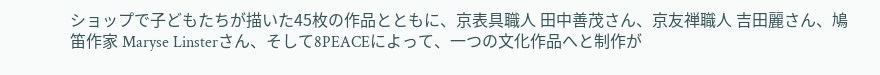ショップで子どもたちが描いた45枚の作品とともに、京表具職人 田中善茂さん、京友禅職人 吉田麗さん、鳩笛作家 Maryse Linsterさん、そして8PEACEによって、一つの文化作品へと制作が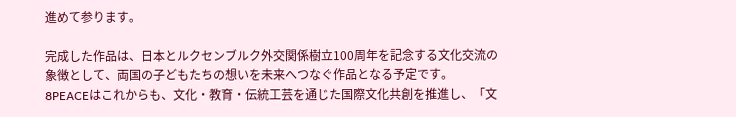進めて参ります。

完成した作品は、日本とルクセンブルク外交関係樹立100周年を記念する文化交流の象徴として、両国の子どもたちの想いを未来へつなぐ作品となる予定です。
8PEACEはこれからも、文化・教育・伝統工芸を通じた国際文化共創を推進し、「文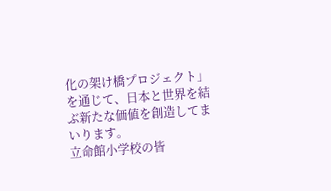化の架け橋プロジェクト」を通じて、日本と世界を結ぶ新たな価値を創造してまいります。
立命館小学校の皆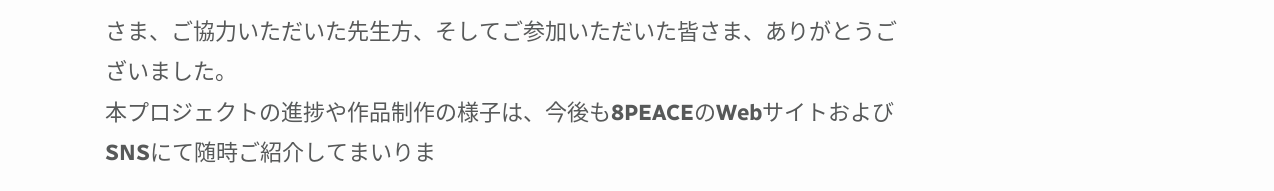さま、ご協力いただいた先生方、そしてご参加いただいた皆さま、ありがとうございました。
本プロジェクトの進捗や作品制作の様子は、今後も8PEACEのWebサイトおよびSNSにて随時ご紹介してまいりま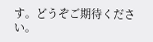す。どうぞご期待ください。